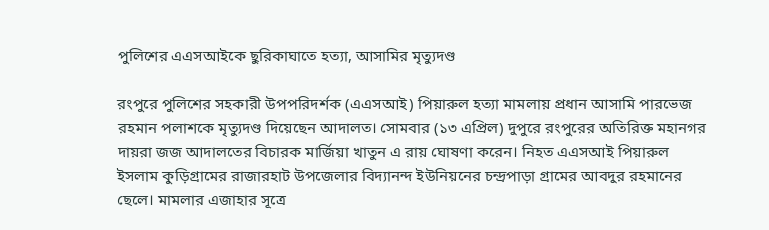পুলিশের এএসআইকে ছুরিকাঘাতে হত্যা, আসামির মৃত্যুদণ্ড

রংপুরে পুলিশের সহকারী উপপরিদর্শক (এএসআই) পিয়ারুল হত্যা মামলায় প্রধান আসামি পারভেজ রহমান পলাশকে মৃত্যুদণ্ড দিয়েছেন আদালত। সোমবার (১৩ এপ্রিল) দুপুরে রংপুরের অতিরিক্ত মহানগর দায়রা জজ আদালতের বিচারক মার্জিয়া খাতুন এ রায় ঘোষণা করেন। নিহত এএসআই পিয়ারুল ইসলাম কুড়িগ্রামের রাজারহাট উপজেলার বিদ্যানন্দ ইউনিয়নের চন্দ্রপাড়া গ্রামের আবদুর রহমানের ছেলে। মামলার এজাহার সূত্রে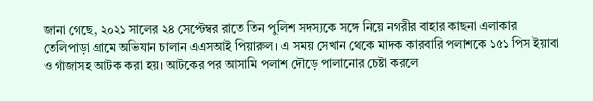জানা গেছে, ২০২১ সালের ২৪ সেপ্টেম্বর রাতে তিন পুলিশ সদস্যকে সঙ্গে নিয়ে নগরীর বাহার কাছনা এলাকার তেলিপাড়া গ্রামে অভিযান চালান এএসআই পিয়ারুল। এ সময় সেখান থেকে মাদক কারবারি পলাশকে ১৫১ পিস ইয়াবা ও গাঁজাসহ আটক করা হয়। আটকের পর আসামি পলাশ দৌড়ে পালানোর চেষ্টা করলে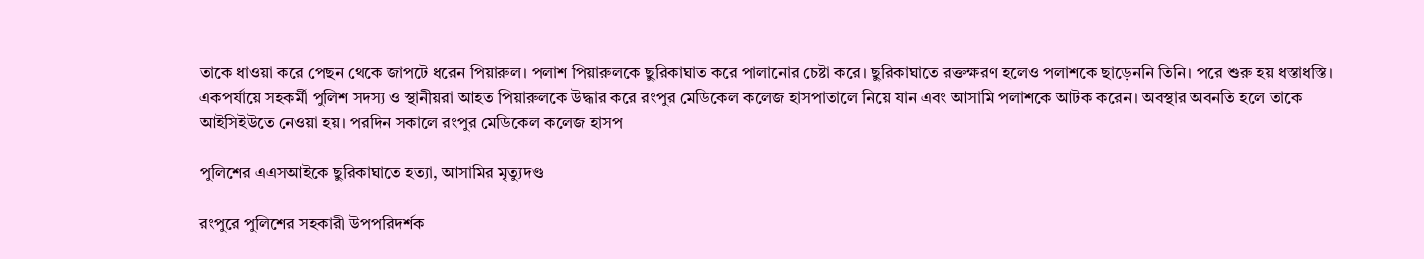তাকে ধাওয়া করে পেছন থেকে জাপটে ধরেন পিয়ারুল। পলাশ পিয়ারুলকে ছুরিকাঘাত করে পালানোর চেষ্টা করে। ছুরিকাঘাতে রক্তক্ষরণ হলেও পলাশকে ছাড়েননি তিনি। পরে শুরু হয় ধস্তাধস্তি।  একপর্যায়ে সহকর্মী পুলিশ সদস্য ও স্থানীয়রা আহত পিয়ারুলকে উদ্ধার করে রংপুর মেডিকেল কলেজ হাসপাতালে নিয়ে যান এবং আসামি পলাশকে আটক করেন। অবস্থার অবনতি হলে তাকে আইসিইউতে নেওয়া হয়। পরদিন সকালে রংপুর মেডিকেল কলেজ হাসপ

পুলিশের এএসআইকে ছুরিকাঘাতে হত্যা, আসামির মৃত্যুদণ্ড

রংপুরে পুলিশের সহকারী উপপরিদর্শক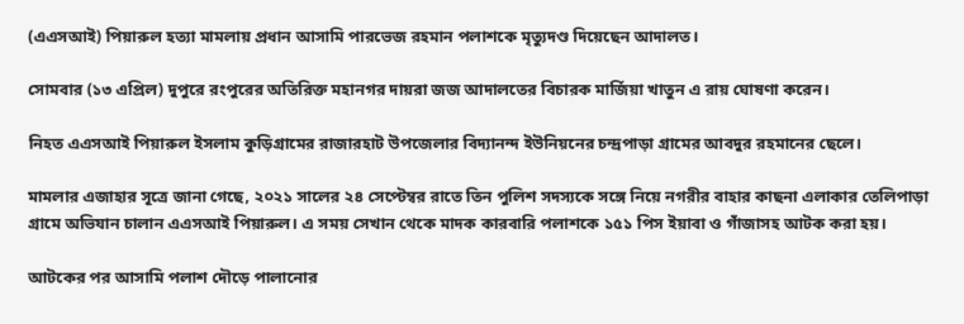(এএসআই) পিয়ারুল হত্যা মামলায় প্রধান আসামি পারভেজ রহমান পলাশকে মৃত্যুদণ্ড দিয়েছেন আদালত।

সোমবার (১৩ এপ্রিল) দুপুরে রংপুরের অতিরিক্ত মহানগর দায়রা জজ আদালতের বিচারক মার্জিয়া খাতুন এ রায় ঘোষণা করেন।

নিহত এএসআই পিয়ারুল ইসলাম কুড়িগ্রামের রাজারহাট উপজেলার বিদ্যানন্দ ইউনিয়নের চন্দ্রপাড়া গ্রামের আবদুর রহমানের ছেলে।

মামলার এজাহার সূত্রে জানা গেছে, ২০২১ সালের ২৪ সেপ্টেম্বর রাতে তিন পুলিশ সদস্যকে সঙ্গে নিয়ে নগরীর বাহার কাছনা এলাকার তেলিপাড়া গ্রামে অভিযান চালান এএসআই পিয়ারুল। এ সময় সেখান থেকে মাদক কারবারি পলাশকে ১৫১ পিস ইয়াবা ও গাঁজাসহ আটক করা হয়।

আটকের পর আসামি পলাশ দৌড়ে পালানোর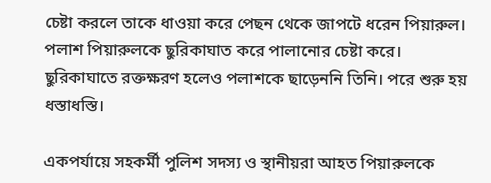চেষ্টা করলে তাকে ধাওয়া করে পেছন থেকে জাপটে ধরেন পিয়ারুল। পলাশ পিয়ারুলকে ছুরিকাঘাত করে পালানোর চেষ্টা করে। ছুরিকাঘাতে রক্তক্ষরণ হলেও পলাশকে ছাড়েননি তিনি। পরে শুরু হয় ধস্তাধস্তি।

একপর্যায়ে সহকর্মী পুলিশ সদস্য ও স্থানীয়রা আহত পিয়ারুলকে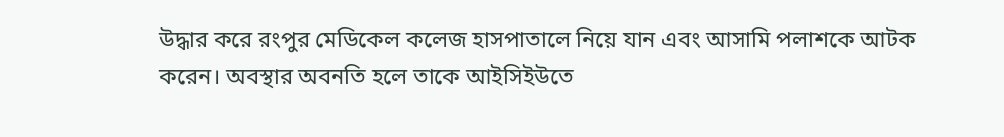উদ্ধার করে রংপুর মেডিকেল কলেজ হাসপাতালে নিয়ে যান এবং আসামি পলাশকে আটক করেন। অবস্থার অবনতি হলে তাকে আইসিইউতে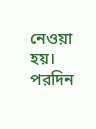নেওয়া হয়। পরদিন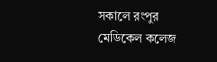সকালে রংপুর মেডিকেল কলেজ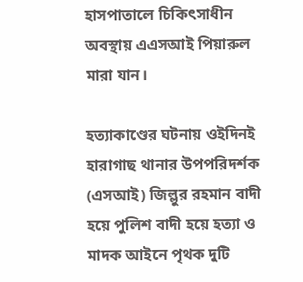হাসপাতালে চিকিৎসাধীন অবস্থায় এএসআই পিয়ারুল মারা যান।

হত্যাকাণ্ডের ঘটনায় ওইদিনই হারাগাছ থানার উপপরিদর্শক (এসআই) জিল্লুর রহমান বাদী হয়ে পুলিশ বাদী হয়ে হত্যা ও মাদক আইনে পৃথক দুটি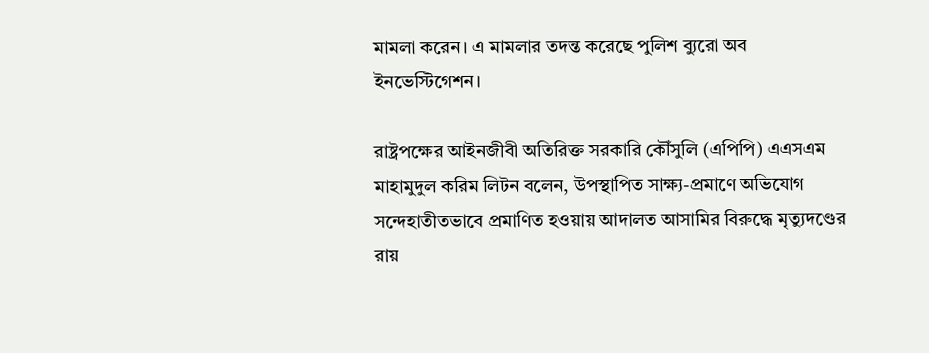মামলা করেন। এ মামলার তদন্ত করেছে পুলিশ ব্যুরো অব ইনভেস্টিগেশন।

রাষ্ট্রপক্ষের আইনজীবী অতিরিক্ত সরকারি কৌঁসুলি (এপিপি) এএসএম মাহামুদুল করিম লিটন বলেন, উপস্থাপিত সাক্ষ্য-প্রমাণে অভিযোগ সন্দেহাতীতভাবে প্রমাণিত হওয়ায় আদালত আসামির বিরুদ্ধে মৃত্যুদণ্ডের রায়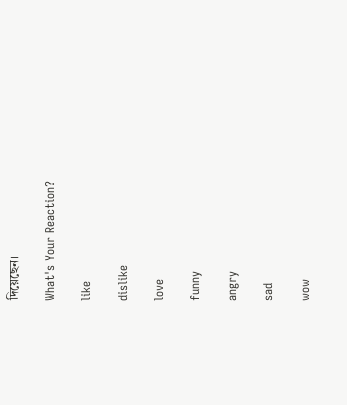দিয়েছেন।

What's Your Reaction?

like

dislike

love

funny

angry

sad

wow